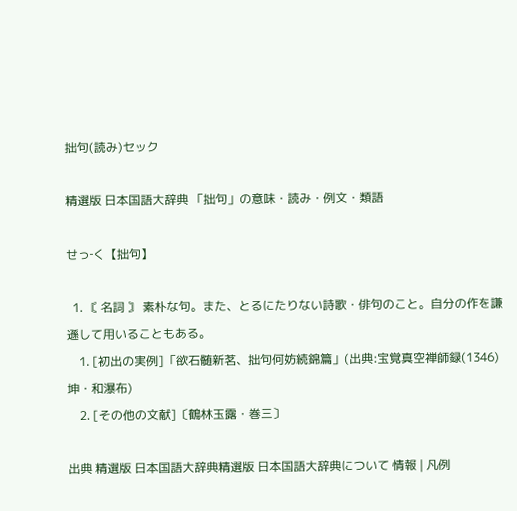拙句(読み)セック

精選版 日本国語大辞典 「拙句」の意味・読み・例文・類語

せっ‐く【拙句】

  1. 〘 名詞 〙 素朴な句。また、とるにたりない詩歌・俳句のこと。自分の作を謙遜して用いることもある。
    1. [初出の実例]「欲石髄新茗、拙句何妨続錦篇」(出典:宝覚真空禅師録(1346)坤・和瀑布)
    2. [その他の文献]〔鶴林玉露・巻三〕

出典 精選版 日本国語大辞典精選版 日本国語大辞典について 情報 | 凡例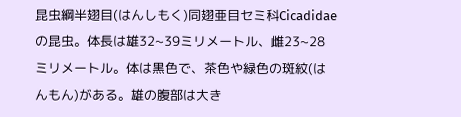昆虫綱半翅目(はんしもく)同翅亜目セミ科Cicadidaeの昆虫。体長は雄32~39ミリメートル、雌23~28ミリメートル。体は黒色で、茶色や緑色の斑紋(はんもん)がある。雄の腹部は大き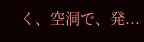く、空洞で、発...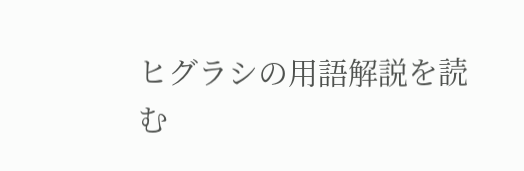ヒグラシの用語解説を読む